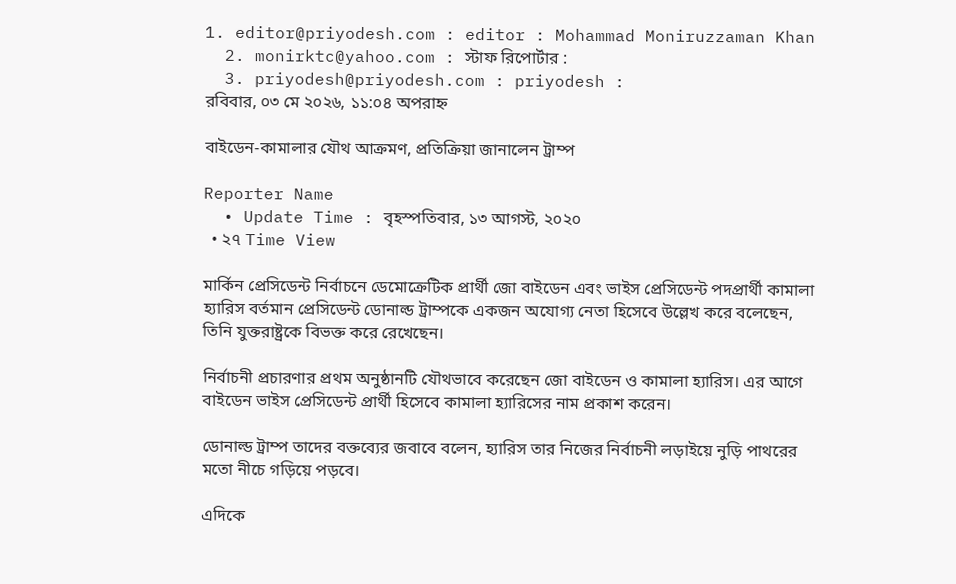1. editor@priyodesh.com : editor : Mohammad Moniruzzaman Khan
  2. monirktc@yahoo.com : স্টাফ রিপোর্টার :
  3. priyodesh@priyodesh.com : priyodesh :
রবিবার, ০৩ মে ২০২৬, ১১:০৪ অপরাহ্ন

বাইডেন-কামালার যৌথ আক্রমণ, প্রতিক্রিয়া জানালেন ট্রাম্প

Reporter Name
  • Update Time : বৃহস্পতিবার, ১৩ আগস্ট, ২০২০
  • ২৭ Time View

মার্কিন প্রেসিডেন্ট নির্বাচনে ডেমোক্রেটিক প্রার্থী জো বাইডেন এবং ভাইস প্রেসিডেন্ট পদপ্রার্থী কামালা হ্যারিস বর্তমান প্রেসিডেন্ট ডোনাল্ড ট্রাম্পকে একজন অযোগ্য নেতা হিসেবে উল্লেখ করে বলেছেন, তিনি যুক্তরাষ্ট্রকে বিভক্ত করে রেখেছেন।

নির্বাচনী প্রচারণার প্রথম অনুষ্ঠানটি যৌথভাবে করেছেন জো বাইডেন ও কামালা হ্যারিস। এর আগে বাইডেন ভাইস প্রেসিডেন্ট প্রার্থী হিসেবে কামালা হ্যারিসের নাম প্রকাশ করেন।

ডোনাল্ড ট্রাম্প তাদের বক্তব্যের জবাবে বলেন, হ্যারিস তার নিজের নির্বাচনী লড়াইয়ে নুড়ি পাথরের মতো নীচে গড়িয়ে পড়বে।

এদিকে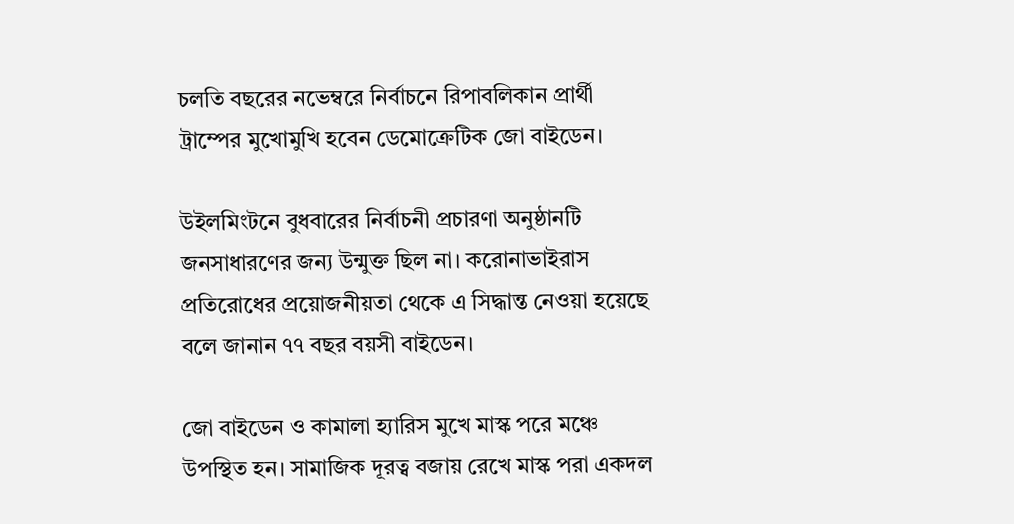চলতি বছরের নভেম্বরে নির্বাচনে রিপাবলিকান প্রার্থী ট্রাম্পের মুখোমুখি হবেন ডেমোক্রেটিক জো বাইডেন।

উইলমিংটনে বুধবারের নির্বাচনী প্রচারণা অনুষ্ঠানটি জনসাধারণের জন্য উন্মুক্ত ছিল না। করোনাভাইরাস প্রতিরোধের প্রয়োজনীয়তা থেকে এ সিদ্ধান্ত নেওয়া হয়েছে বলে জানান ৭৭ বছর বয়সী বাইডেন।

জো বাইডেন ও কামালা হ্যারিস মুখে মাস্ক পরে মঞ্চে উপস্থিত হন। সামাজিক দূরত্ব বজায় রেখে মাস্ক পরা একদল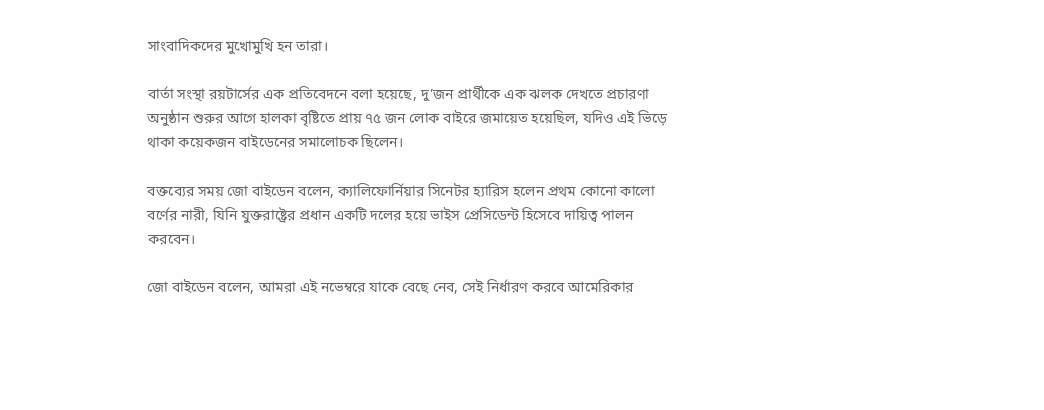সাংবাদিকদের মুখোমুখি হন তারা।

বার্তা সংস্থা রয়টার্সের এক প্রতিবেদনে বলা হয়েছে, দু’জন প্রার্থীকে এক ঝলক দেখতে প্রচারণা অনুষ্ঠান শুরুর আগে হালকা বৃষ্টিতে প্রায় ৭৫ জন লোক বাইরে জমায়েত হয়েছিল, যদিও এই ভিড়ে থাকা কয়েকজন বাইডেনের সমালোচক ছিলেন।

বক্তব্যের সময় জো বাইডেন বলেন, ক্যালিফোর্নিয়ার সিনেটর হ্যারিস হলেন প্রথম কোনো কালো বর্ণের নারী, যিনি যুক্তরাষ্ট্রের প্রধান একটি দলের হয়ে ভাইস প্রেসিডেন্ট হিসেবে দায়িত্ব পালন করবেন।

জো বাইডেন বলেন, আমরা এই নভেম্বরে যাকে বেছে নেব, সেই নির্ধারণ করবে আমেরিকার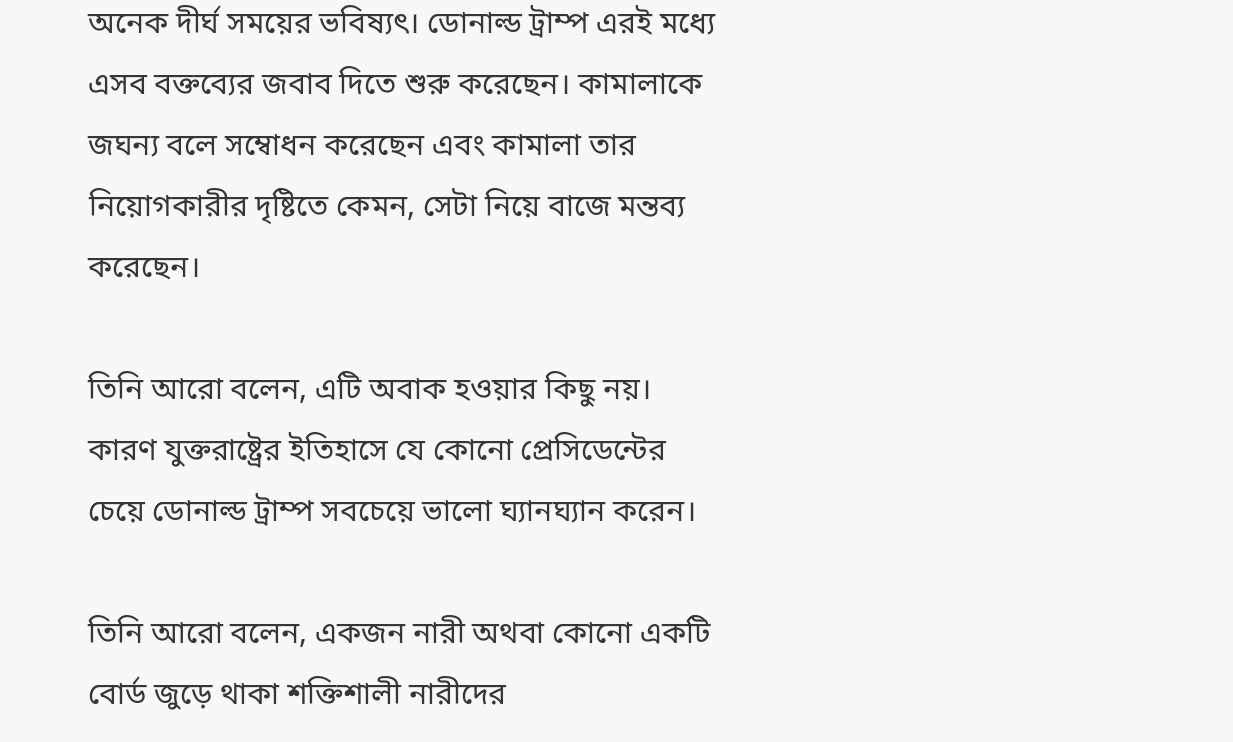অনেক দীর্ঘ সময়ের ভবিষ্যৎ। ডোনাল্ড ট্রাম্প এরই মধ্যে এসব বক্তব্যের জবাব দিতে শুরু করেছেন। কামালাকে জঘন্য বলে সম্বোধন করেছেন এবং কামালা তার নিয়োগকারীর দৃষ্টিতে কেমন, সেটা নিয়ে বাজে মন্তব্য করেছেন।

তিনি আরো বলেন, এটি অবাক হওয়ার কিছু নয়। কারণ যুক্তরাষ্ট্রের ইতিহাসে যে কোনো প্রেসিডেন্টের চেয়ে ডোনাল্ড ট্রাম্প সবচেয়ে ভালো ঘ্যানঘ্যান করেন।

তিনি আরো বলেন, একজন নারী অথবা কোনো একটি বোর্ড জুড়ে থাকা শক্তিশালী নারীদের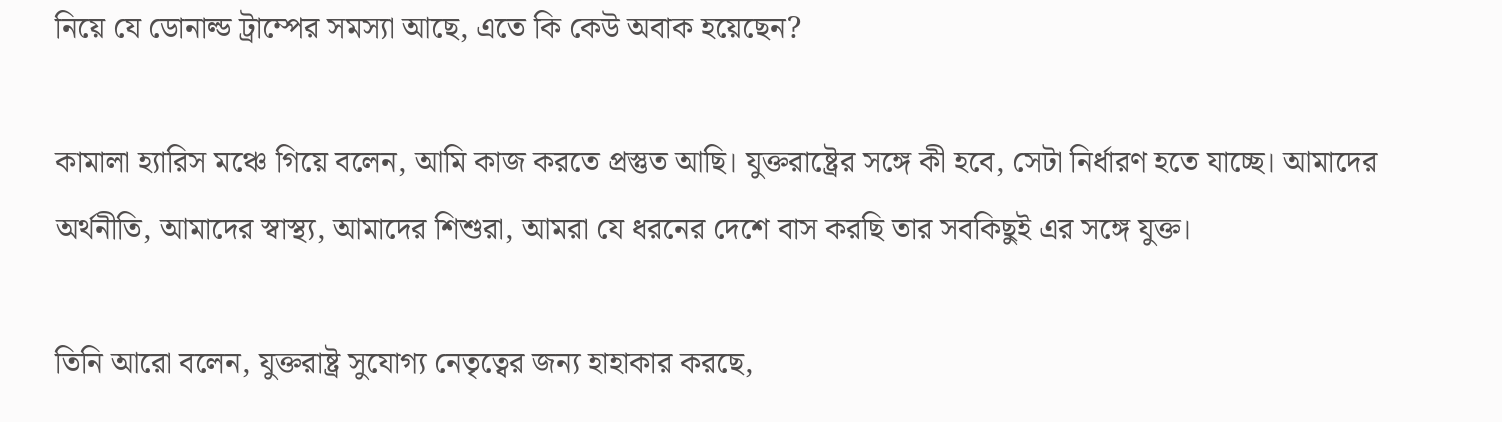নিয়ে যে ডোনাল্ড ট্রাম্পের সমস্যা আছে, এতে কি কেউ অবাক হয়েছেন?

কামালা হ্যারিস মঞ্চে গিয়ে বলেন, আমি কাজ করতে প্রস্তুত আছি। যুক্তরাষ্ট্রের সঙ্গে কী হবে, সেটা নির্ধারণ হতে যাচ্ছে। আমাদের অর্থনীতি, আমাদের স্বাস্থ্য, আমাদের শিশুরা, আমরা যে ধরনের দেশে বাস করছি তার সবকিছুই এর সঙ্গে যুক্ত।

তিনি আরো বলেন, যুক্তরাষ্ট্র সুযোগ্য নেতৃত্বের জন্য হাহাকার করছে,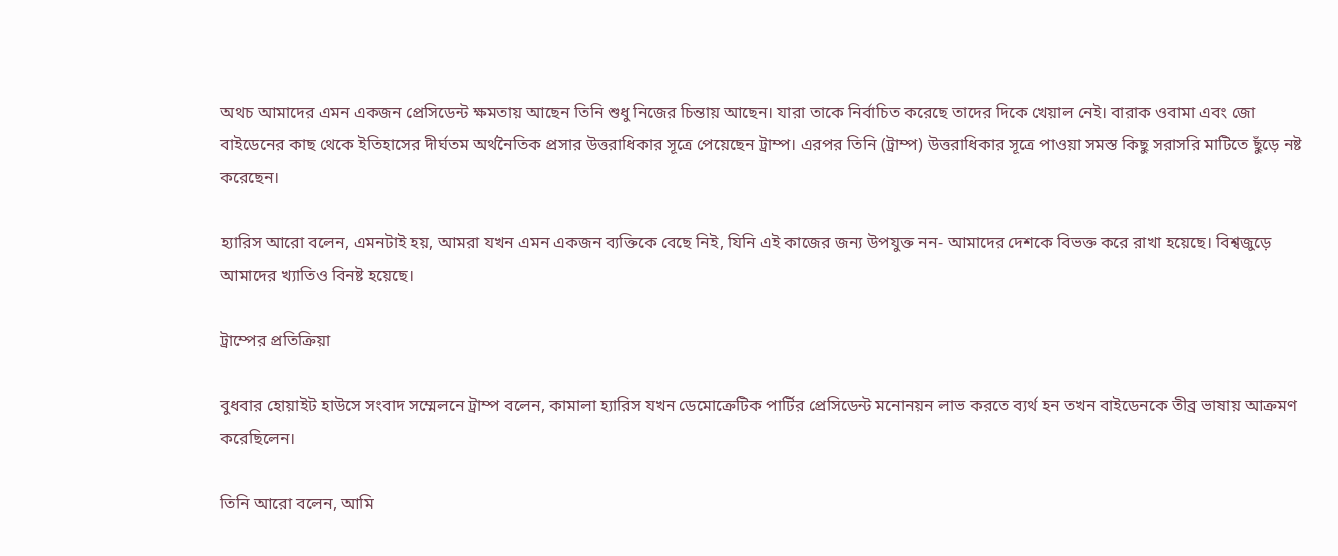অথচ আমাদের এমন একজন প্রেসিডেন্ট ক্ষমতায় আছেন তিনি শুধু নিজের চিন্তায় আছেন। যারা তাকে নির্বাচিত করেছে তাদের দিকে খেয়াল নেই। বারাক ওবামা এবং জো বাইডেনের কাছ থেকে ইতিহাসের দীর্ঘতম অর্থনৈতিক প্রসার উত্তরাধিকার সূত্রে পেয়েছেন ট্রাম্প। এরপর তিনি (ট্রাম্প) উত্তরাধিকার সূত্রে পাওয়া সমস্ত কিছু সরাসরি মাটিতে ছুঁড়ে নষ্ট করেছেন।

হ্যারিস আরো বলেন, এমনটাই হয়, আমরা যখন এমন একজন ব্যক্তিকে বেছে নিই, যিনি এই কাজের জন্য উপযুক্ত নন- আমাদের দেশকে বিভক্ত করে রাখা হয়েছে। বিশ্বজুড়ে আমাদের খ্যাতিও বিনষ্ট হয়েছে।

ট্রাম্পের প্রতিক্রিয়া

বুধবার হোয়াইট হাউসে সংবাদ সম্মেলনে ট্রাম্প বলেন, কামালা হ্যারিস যখন ডেমোক্রেটিক পার্টির প্রেসিডেন্ট মনোনয়ন লাভ করতে ব্যর্থ হন তখন বাইডেনকে তীব্র ভাষায় আক্রমণ করেছিলেন।

তিনি আরো বলেন, আমি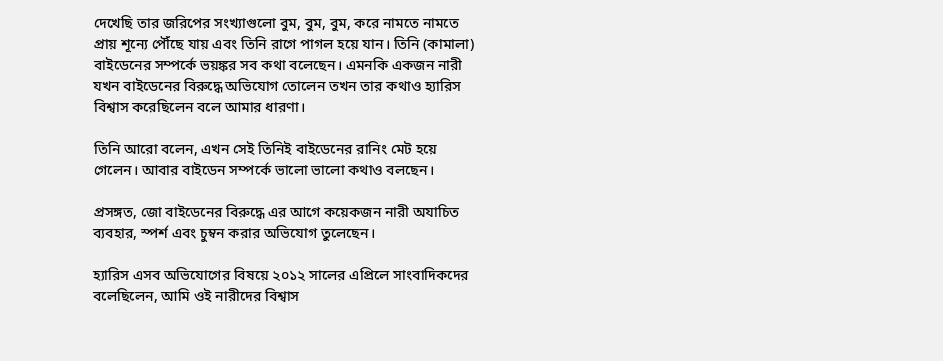দেখেছি তার জরিপের সংখ্যাগুলো বুম, বুম, বুম, করে নামতে নামতে প্রায় শূন্যে পৌঁছে যায় এবং তিনি রাগে পাগল হয়ে যান। তিনি (কামালা) বাইডেনের সম্পর্কে ভয়ঙ্কর সব কথা বলেছেন। এমনকি একজন নারী যখন বাইডেনের বিরুদ্ধে অভিযোগ তোলেন তখন তার কথাও হ্যারিস বিশ্বাস করেছিলেন বলে আমার ধারণা।

তিনি আরো বলেন, এখন সেই তিনিই বাইডেনের রানিং মেট হয়ে গেলেন। আবার বাইডেন সম্পর্কে ভালো ভালো কথাও বলছেন।

প্রসঙ্গত, জো বাইডেনের বিরুদ্ধে এর আগে কয়েকজন নারী অযাচিত ব্যবহার, স্পর্শ এবং চুম্বন করার অভিযোগ তুলেছেন।

হ্যারিস এসব অভিযোগের বিষয়ে ২০১২ সালের এপ্রিলে সাংবাদিকদের বলেছিলেন, আমি ওই নারীদের বিশ্বাস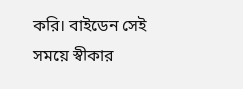করি। বাইডেন সেই সময়ে স্বীকার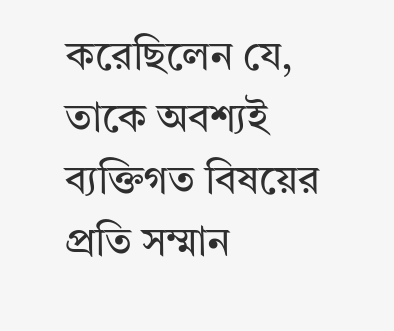করেছিলেন যে, তাকে অবশ্যই ব্যক্তিগত বিষয়ের প্রতি সম্মান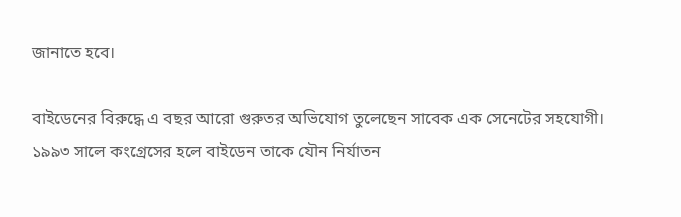জানাতে হবে।

বাইডেনের বিরুদ্ধে এ বছর আরো গুরুতর অভিযোগ তুলেছেন সাবেক এক সেনেটের সহযোগী। ১৯৯৩ সালে কংগ্রেসের হলে বাইডেন তাকে যৌন নির্যাতন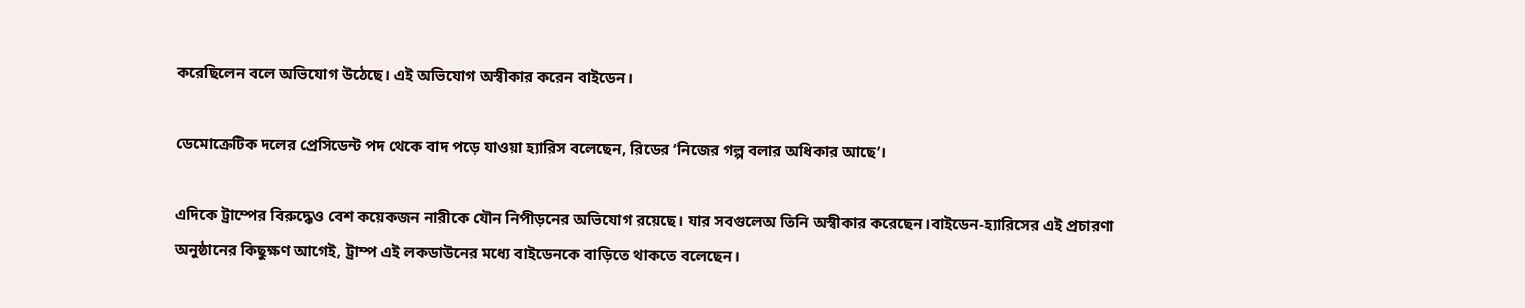করেছিলেন বলে অভিযোগ উঠেছে। এই অভিযোগ অস্বীকার করেন বাইডেন।

ডেমোক্রেটিক দলের প্রেসিডেন্ট পদ থেকে বাদ পড়ে যাওয়া হ্যারিস বলেছেন, রিডের ‘নিজের গল্প বলার অধিকার আছে’।

এদিকে ট্রাম্পের বিরুদ্ধেও বেশ কয়েকজন নারীকে যৌন নিপীড়নের অভিযোগ রয়েছে। যার সবগুলেঅ তিনি অস্বীকার করেছেন।বাইডেন-হ্যারিসের এই প্রচারণা অনুষ্ঠানের কিছুক্ষণ আগেই, ট্রাম্প এই লকডাউনের মধ্যে বাইডেনকে বাড়িতে থাকতে বলেছেন।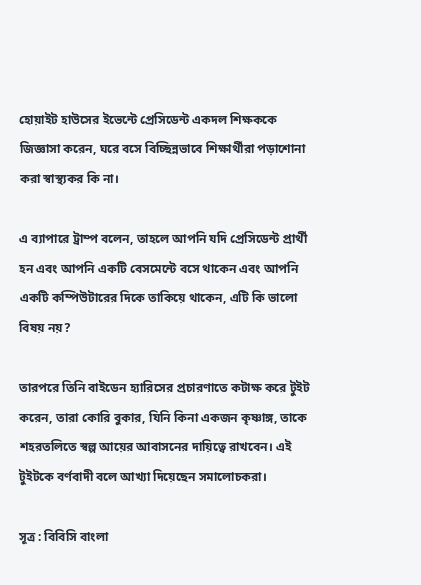হোয়াইট হাউসের ইভেন্টে প্রেসিডেন্ট একদল শিক্ষককে জিজ্ঞাসা করেন, ঘরে বসে বিচ্ছিন্নভাবে শিক্ষার্থীরা পড়াশোনা করা স্বাস্থ্যকর কি না।

এ ব্যাপারে ট্রাম্প বলেন, তাহলে আপনি যদি প্রেসিডেন্ট প্রার্থী হন এবং আপনি একটি বেসমেন্টে বসে থাকেন এবং আপনি একটি কম্পিউটারের দিকে তাকিয়ে থাকেন, এটি কি ভালো বিষয় নয়?

তারপরে তিনি বাইডেন হ্যারিসের প্রচারণাতে কটাক্ষ করে টুইট করেন, তারা কোরি বুকার, যিনি কিনা একজন কৃষ্ণাঙ্গ, তাকে শহরতলিতে স্বল্প আয়ের আবাসনের দায়িত্বে রাখবেন। এই টুইটকে বর্ণবাদী বলে আখ্যা দিয়েছেন সমালোচকরা।

সূত্র : বিবিসি বাংলা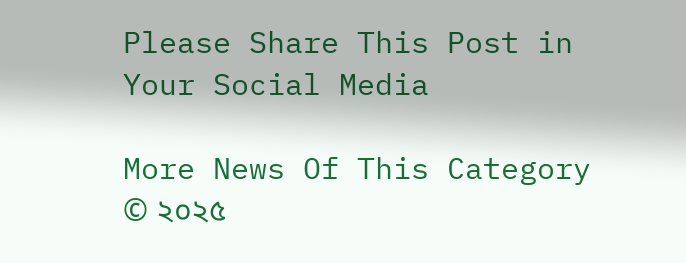Please Share This Post in Your Social Media

More News Of This Category
© ২০২৫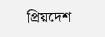প্রিয়দেশ